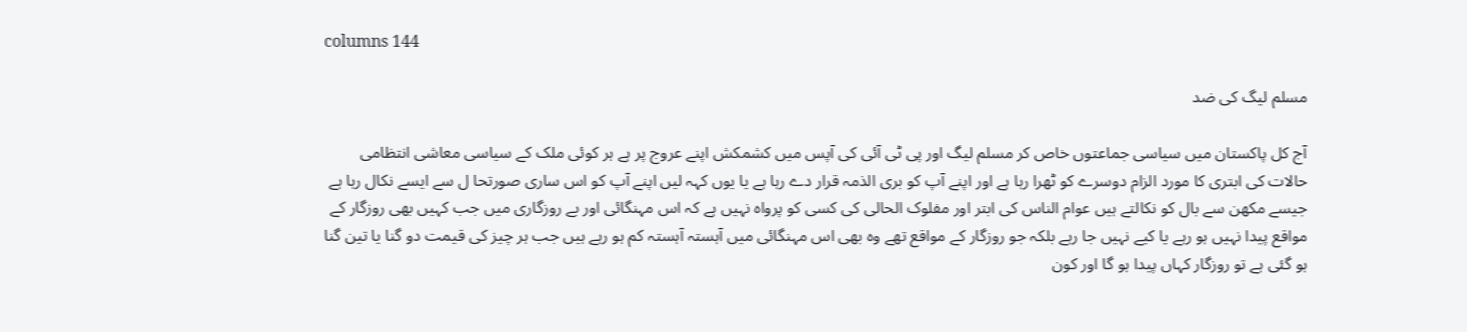columns 144

مسلم لیگ کی ضد

آج کل پاکستان میں سیاسی جماعتوں خاص کر مسلم لیگ اور پی ٹی آئی کی آپس میں کشمکش اپنے عروج پر ہے ہر کوئی ملک کے سیاسی معاشی انتظامی حالات کی ابتری کا مورد الزام دوسرے کو ٹھرا رہا ہے اور اپنے آپ کو بری الذمہ قرار دے رہا ہے یا یوں کہہ لیں اپنے آپ کو اس ساری صورتحا ل سے ایسے نکال رہا ہے جیسے مکھن سے بال کو نکالتے ہیں عوام الناس کی ابتر اور مفلوک الحالی کی کسی کو پرواہ نہیں ہے کہ اس مہنگائی اور بے روزگاری میں جب کہیں بھی روزگار کے مواقع پیدا نہیں ہو رہے یا کیے نہیں جا رہے بلکہ جو روزگار کے مواقع تھے وہ بھی اس مہنگائی میں آہستہ آہستہ کم ہو رہے ہیں جب ہر چیز کی قیمت دو گنا یا تین گنا ہو گئی ہے تو روزگار کہاں پیدا ہو گا اور کون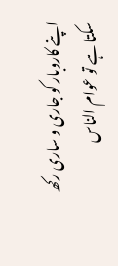اپنے کاروبار کو جاری و ساری رکھ سکتا ہے تو عوام الناس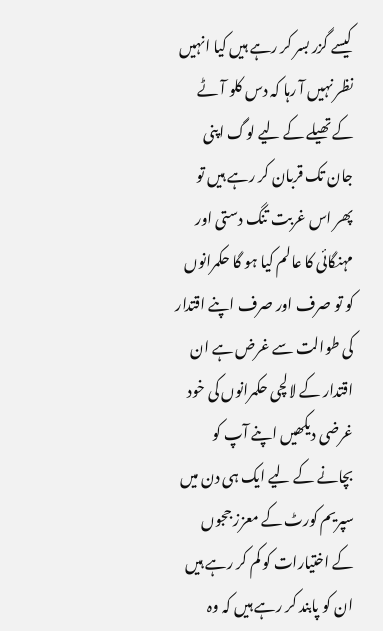کیسے گزر بسر کر رہے ہیں کیا انہیں نظر نہیں آ رہا کہ دس کلو آٹے کے تھیلے کے لیے لوگ اپنی جان تک قربان کر رہے ہیں تو پھر اس غربت تنگ دستی اور مہنگائی کا عالم کیا ہو گا حکمرانوں کو تو صرف اور صرف اپنے اقتدار کی طوالت سے غرض ہے ان اقتدار کے لالچی حکمرانوں کی خود غرضی دیکھیں اپنے آپ کو بچانے کے لیے ایک ہی دن میں سپریم کورٹ کے معزز ججوں کے اختیارات کو کم کر رہے ہیں ان کو پابند کر رہے ہیں کہ وہ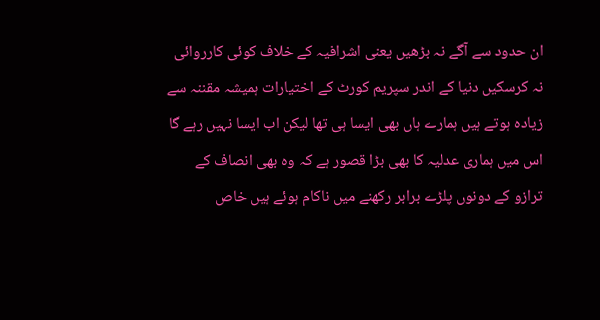ان حدود سے آگے نہ بڑھیں یعنی اشرافیہ کے خلاف کوئی کارروائی نہ کرسکیں دنیا کے اندر سپریم کورٹ کے اختیارات ہمیشہ مقننہ سے زیادہ ہوتے ہیں ہمارے ہاں بھی ایسا ہی تھا لیکن اب ایسا نہیں رہے گا اس میں ہماری عدلیہ کا بھی بڑا قصور ہے کہ وہ بھی انصاف کے ترازو کے دونوں پلڑے برابر رکھنے میں ناکام ہوئے ہیں خاص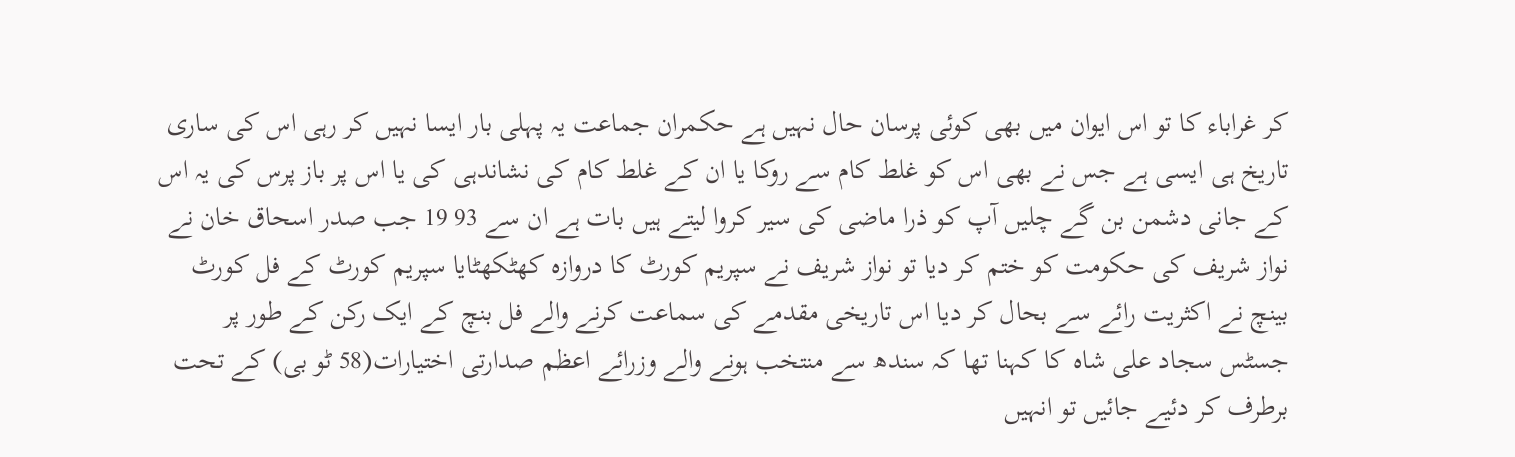کر غراباء کا تو اس ایوان میں بھی کوئی پرسان حال نہیں ہے حکمران جماعت یہ پہلی بار ایسا نہیں کر رہی اس کی ساری تاریخ ہی ایسی ہے جس نے بھی اس کو غلط کام سے روکا یا ان کے غلط کام کی نشاندہی کی یا اس پر باز پرس کی یہ اس کے جانی دشمن بن گے چلیں آپ کو ذرا ماضی کی سیر کروا لیتے ہیں بات ہے ان سے 93 19 جب صدر اسحاق خان نے نواز شریف کی حکومت کو ختم کر دیا تو نواز شریف نے سپریم کورٹ کا دروازہ کھٹکھٹایا سپریم کورٹ کے فل کورٹ بینچ نے اکثریت رائے سے بحال کر دیا اس تاریخی مقدمے کی سماعت کرنے والے فل بنچ کے ایک رکن کے طور پر جسٹس سجاد علی شاہ کا کہنا تھا کہ سندھ سے منتخب ہونے والے وزرائے اعظم صدارتی اختیارات(58 ٹو بی) کے تحت برطرف کر دئیے جائیں تو انہیں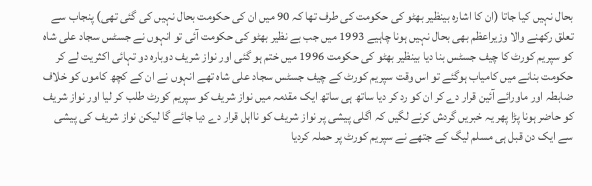بحال نہیں کیا جاتا (ان کا اشارہ بینظیر بھٹو کی حکومت کی طرف تھا کہ 90 میں ان کی حکومت بحال نہیں کی گئی تھی) پنجاب سے تعلق رکھنے والا وزیراعظم بھی بحال نہیں ہونا چاہیے 1993 میں جب بے نظیر بھٹو کی حکومت آئی تو انہوں نے جسٹس سجاد علی شاہ کو سپریم کورٹ کا چیف جسٹس بنا دیا بینظیر بھٹو کی حکومت 1996 میں ختم ہو گئی اور نواز شریف دوبارہ دو تہائی اکثریت لے کر حکومت بنانے میں کامیاب ہوگئے تو اس وقت سپریم کورٹ کے چیف جسٹس سجاد علی شاہ تھے انہوں نے ان کے کچھ کاموں کو خلاف ضابطہ اور ماورائے آئین قرار دے کر ان کو رد کر دیا ساتھ ہی ساتھ ایک مقدمہ میں نواز شریف کو سپریم کورٹ طلب کر لیا اور نواز شریف کو حاضر ہونا پڑا پھر یہ خبریں گردش کرنے لگیں کہ اگلی پیشی پر نواز شریف کو نااہل قرار دے دیا جائے گا لیکن نواز شریف کی پیشی سے ایک دن قبل ہی مسلم لیگ کے جتھے نے سپریم کورٹ پر حملہ کردیا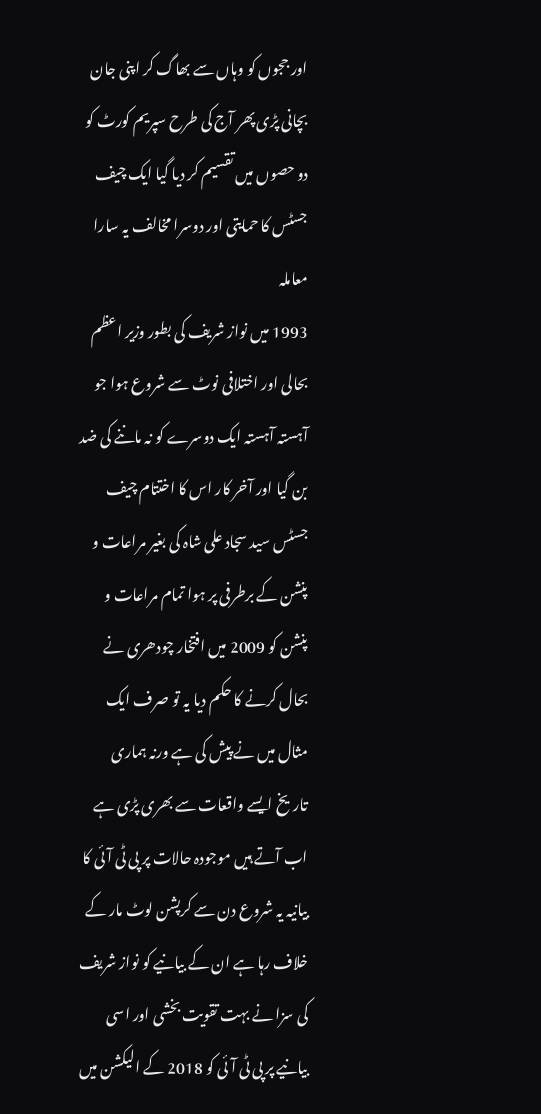اور ججوں کو وہاں سے بھاگ کر اپنی جان بچانی پڑی پھر آج کی طرح سپریم کورٹ کو دو حصوں میں تقسیم کر دیا گیا ایک چیف جسٹس کا حمایتی اور دوسرا مخالف یہ سارا معاملہ
1993 میں نواز شریف کی بطور وزیر اعظم بحالی اور اختلافی نوٹ سے شروع ہوا جو آہستہ آہستہ ایک دوسرے کو نہ ماننے کی ضد بن گیا اور آخر کار اس کا اختتام چیف جسٹس سید سجاد علی شاہ کی بغیر مراعات و پنشن کے برطرفی پر ہوا تمام مراعات و پنشن کو 2009 میں افتخار چودھری نے بحال کرنے کا حکم دیا یہ تو صرف ایک مثال میں نے پیش کی ہے ورنہ ہماری تاریخ ایسے واقعات سے بھری پڑی ہے اب آتے ہیں موجودہ حالات پر پی ٹی آئی کا بیانیہ یہ شروع دن سے کرپشن لوٹ مار کے خلاف رہا ہے ان کے بیانیے کو نواز شریف کی سزا نے بہت تقویت بخشی اور اسی بیانیے پر پی ٹی آئی کو 2018 کے الیکشن میں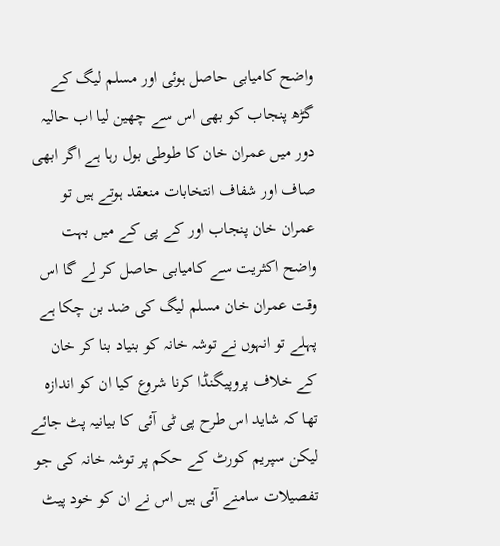واضح کامیابی حاصل ہوئی اور مسلم لیگ کے گڑھ پنجاب کو بھی اس سے چھین لیا اب حالیہ دور میں عمران خان کا طوطی بول رہا ہے اگر ابھی صاف اور شفاف انتخابات منعقد ہوتے ہیں تو عمران خان پنجاب اور کے پی کے میں بہت واضح اکثریت سے کامیابی حاصل کر لے گا اس وقت عمران خان مسلم لیگ کی ضد بن چکا ہے پہلے تو انہوں نے توشہ خانہ کو بنیاد بنا کر خان کے خلاف پروپیگنڈا کرنا شروع کیا ان کو اندازہ تھا کہ شاید اس طرح پی ٹی آئی کا بیانیہ پٹ جائے لیکن سپریم کورٹ کے حکم پر توشہ خانہ کی جو تفصیلات سامنے آئی ہیں اس نے ان کو خود پیٹ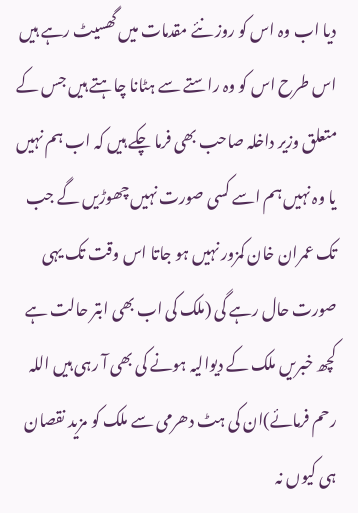دیا اب وہ اس کو روز نئے مقدمات میں گھسیٹ رہے ہیں اس طرح اس کو وہ راستے سے ہٹانا چاہتے ہیں جس کے متعلق وزیر داخلہ صاحب بھی فرما چکے ہیں کہ اب ہم نہیں یا وہ نہیں ہم اسے کسی صورت نہیں چھوڑیں گے جب تک عمران خان کمزور نہیں ہو جاتا اس وقت تک یہی صورت حال رہے گی (ملک کی اب بھی ابتر حالت ہے کچھ خبریں ملک کے دیوالیہ ہونے کی بھی آ رہی ہیں اللہ رحم فرمائے)ان کی ہٹ دھرمی سے ملک کو مزید نقصان ہی کیوں نہ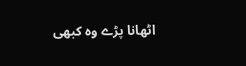اٹھانا پڑے وہ کبھی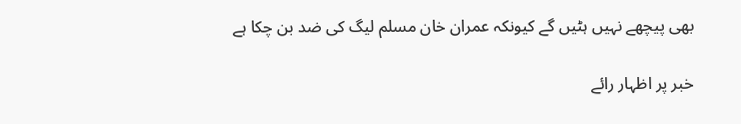بھی پیچھے نہیں ہٹیں گے کیونکہ عمران خان مسلم لیگ کی ضد بن چکا ہے

خبر پر اظہار رائے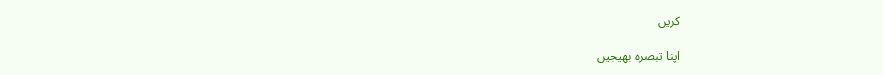کریں

اپنا تبصرہ بھیجیں